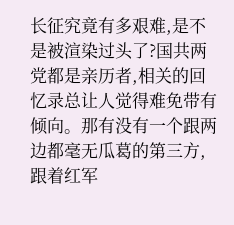长征究竟有多艰难,是不是被渲染过头了?国共两党都是亲历者,相关的回忆录总让人觉得难免带有倾向。那有没有一个跟两边都毫无瓜葛的第三方,跟着红军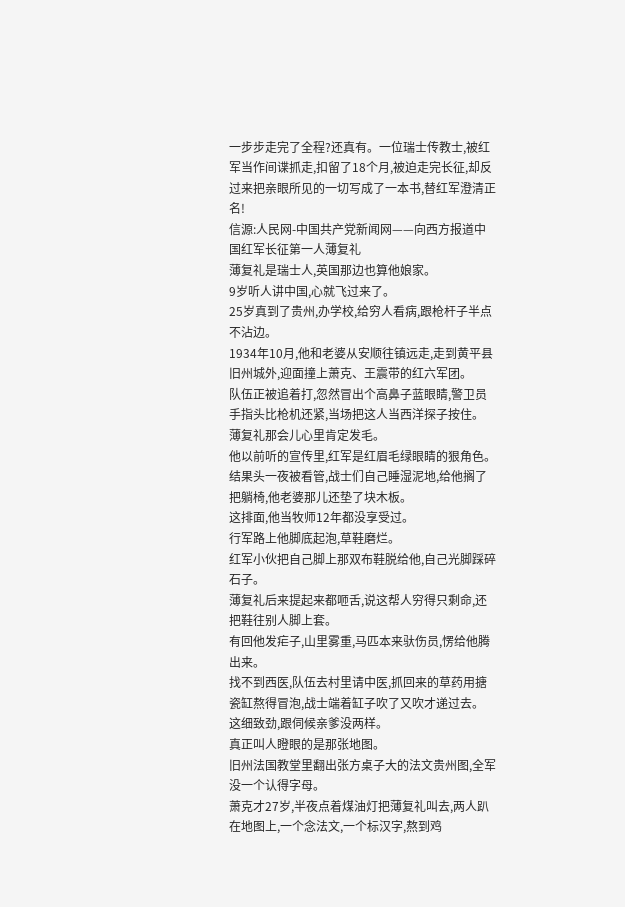一步步走完了全程?还真有。一位瑞士传教士,被红军当作间谍抓走,扣留了18个月,被迫走完长征,却反过来把亲眼所见的一切写成了一本书,替红军澄清正名!
信源:人民网-中国共产党新闻网——向西方报道中国红军长征第一人薄复礼
薄复礼是瑞士人,英国那边也算他娘家。
9岁听人讲中国,心就飞过来了。
25岁真到了贵州,办学校,给穷人看病,跟枪杆子半点不沾边。
1934年10月,他和老婆从安顺往镇远走,走到黄平县旧州城外,迎面撞上萧克、王震带的红六军团。
队伍正被追着打,忽然冒出个高鼻子蓝眼睛,警卫员手指头比枪机还紧,当场把这人当西洋探子按住。
薄复礼那会儿心里肯定发毛。
他以前听的宣传里,红军是红眉毛绿眼睛的狠角色。
结果头一夜被看管,战士们自己睡湿泥地,给他搁了把躺椅,他老婆那儿还垫了块木板。
这排面,他当牧师12年都没享受过。
行军路上他脚底起泡,草鞋磨烂。
红军小伙把自己脚上那双布鞋脱给他,自己光脚踩碎石子。
薄复礼后来提起来都咂舌,说这帮人穷得只剩命,还把鞋往别人脚上套。
有回他发疟子,山里雾重,马匹本来驮伤员,愣给他腾出来。
找不到西医,队伍去村里请中医,抓回来的草药用搪瓷缸熬得冒泡,战士端着缸子吹了又吹才递过去。
这细致劲,跟伺候亲爹没两样。
真正叫人瞪眼的是那张地图。
旧州法国教堂里翻出张方桌子大的法文贵州图,全军没一个认得字母。
萧克才27岁,半夜点着煤油灯把薄复礼叫去,两人趴在地图上,一个念法文,一个标汉字,熬到鸡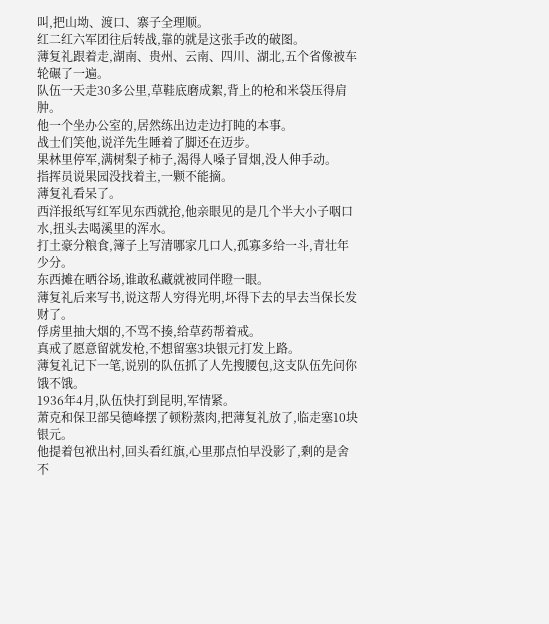叫,把山坳、渡口、寨子全理顺。
红二红六军团往后转战,靠的就是这张手改的破图。
薄复礼跟着走,湖南、贵州、云南、四川、湖北,五个省像被车轮碾了一遍。
队伍一天走30多公里,草鞋底磨成絮,背上的枪和米袋压得肩肿。
他一个坐办公室的,居然练出边走边打盹的本事。
战士们笑他,说洋先生睡着了脚还在迈步。
果林里停军,满树梨子柿子,渴得人嗓子冒烟,没人伸手动。
指挥员说果园没找着主,一颗不能摘。
薄复礼看呆了。
西洋报纸写红军见东西就抢,他亲眼见的是几个半大小子咽口水,扭头去喝溪里的浑水。
打土豪分粮食,簿子上写清哪家几口人,孤寡多给一斗,青壮年少分。
东西摊在晒谷场,谁敢私藏就被同伴瞪一眼。
薄复礼后来写书,说这帮人穷得光明,坏得下去的早去当保长发财了。
俘虏里抽大烟的,不骂不揍,给草药帮着戒。
真戒了愿意留就发枪,不想留塞3块银元打发上路。
薄复礼记下一笔,说别的队伍抓了人先搜腰包,这支队伍先问你饿不饿。
1936年4月,队伍快打到昆明,军情紧。
萧克和保卫部吴德峰摆了顿粉蒸肉,把薄复礼放了,临走塞10块银元。
他提着包袱出村,回头看红旗,心里那点怕早没影了,剩的是舍不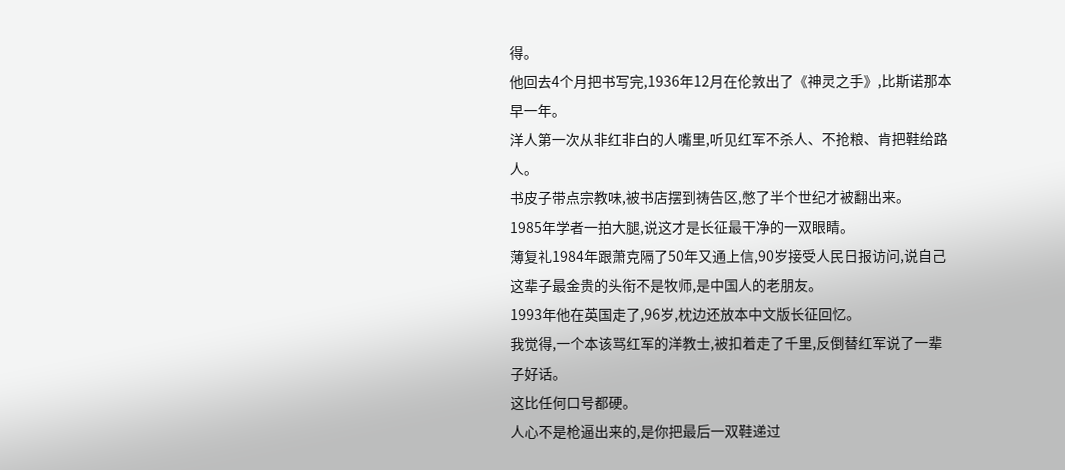得。
他回去4个月把书写完,1936年12月在伦敦出了《神灵之手》,比斯诺那本早一年。
洋人第一次从非红非白的人嘴里,听见红军不杀人、不抢粮、肯把鞋给路人。
书皮子带点宗教味,被书店摆到祷告区,憋了半个世纪才被翻出来。
1985年学者一拍大腿,说这才是长征最干净的一双眼睛。
薄复礼1984年跟萧克隔了50年又通上信,90岁接受人民日报访问,说自己这辈子最金贵的头衔不是牧师,是中国人的老朋友。
1993年他在英国走了,96岁,枕边还放本中文版长征回忆。
我觉得,一个本该骂红军的洋教士,被扣着走了千里,反倒替红军说了一辈子好话。
这比任何口号都硬。
人心不是枪逼出来的,是你把最后一双鞋递过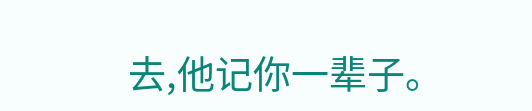去,他记你一辈子。